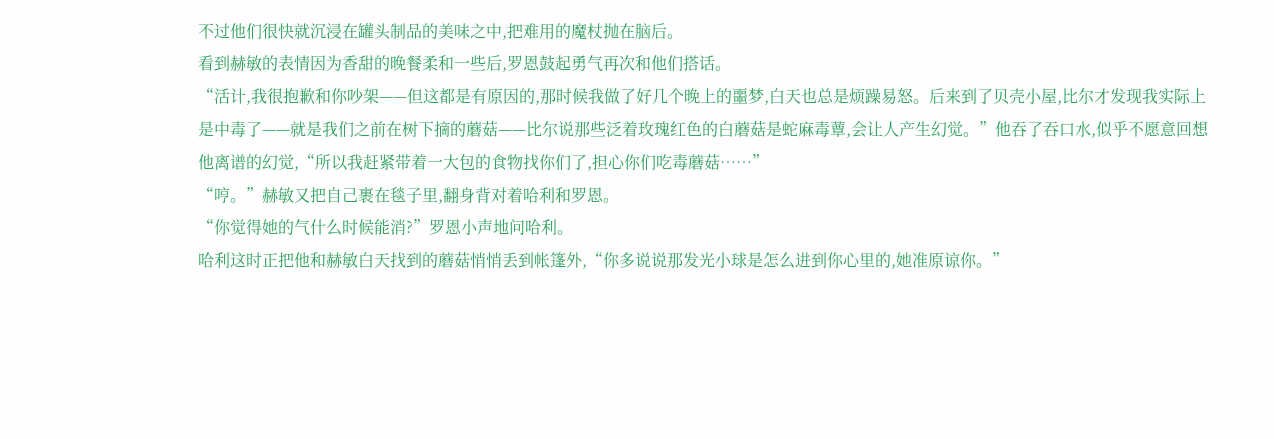不过他们很快就沉浸在罐头制品的美味之中,把难用的魔杖抛在脑后。
看到赫敏的表情因为香甜的晚餐柔和一些后,罗恩鼓起勇气再次和他们搭话。
“活计,我很抱歉和你吵架——但这都是有原因的,那时候我做了好几个晚上的噩梦,白天也总是烦躁易怒。后来到了贝壳小屋,比尔才发现我实际上是中毒了——就是我们之前在树下摘的蘑菇——比尔说那些泛着玫瑰红色的白蘑菇是蛇麻毒蕈,会让人产生幻觉。”他吞了吞口水,似乎不愿意回想他离谱的幻觉,“所以我赶紧带着一大包的食物找你们了,担心你们吃毒蘑菇……”
“哼。”赫敏又把自己裹在毯子里,翻身背对着哈利和罗恩。
“你觉得她的气什么时候能消?”罗恩小声地问哈利。
哈利这时正把他和赫敏白天找到的蘑菇悄悄丢到帐篷外,“你多说说那发光小球是怎么进到你心里的,她准原谅你。”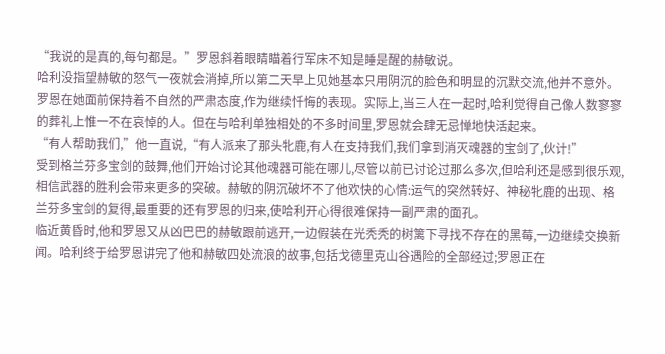“我说的是真的,每句都是。”罗恩斜着眼睛瞄着行军床不知是睡是醒的赫敏说。
哈利没指望赫敏的怒气一夜就会消掉,所以第二天早上见她基本只用阴沉的脸色和明显的沉默交流,他并不意外。罗恩在她面前保持着不自然的严肃态度,作为继续忏悔的表现。实际上,当三人在一起时,哈利觉得自己像人数寥寥的葬礼上惟一不在哀悼的人。但在与哈利单独相处的不多时间里,罗恩就会肆无忌惮地快活起来。
“有人帮助我们,”他一直说,“有人派来了那头牝鹿,有人在支持我们,我们拿到消灭魂器的宝剑了,伙计!”
受到格兰芬多宝剑的鼓舞,他们开始讨论其他魂器可能在哪儿,尽管以前已讨论过那么多次,但哈利还是感到很乐观,相信武器的胜利会带来更多的突破。赫敏的阴沉破坏不了他欢快的心情:运气的突然转好、神秘牝鹿的出现、格兰芬多宝剑的复得,最重要的还有罗恩的归来,使哈利开心得很难保持一副严肃的面孔。
临近黄昏时,他和罗恩又从凶巴巴的赫敏跟前逃开,一边假装在光秃秃的树篱下寻找不存在的黑莓,一边继续交换新闻。哈利终于给罗恩讲完了他和赫敏四处流浪的故事,包括戈德里克山谷遇险的全部经过;罗恩正在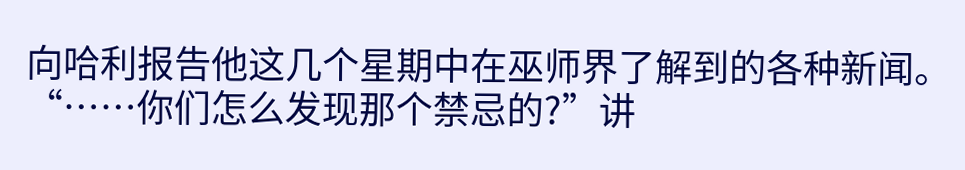向哈利报告他这几个星期中在巫师界了解到的各种新闻。
“……你们怎么发现那个禁忌的?”讲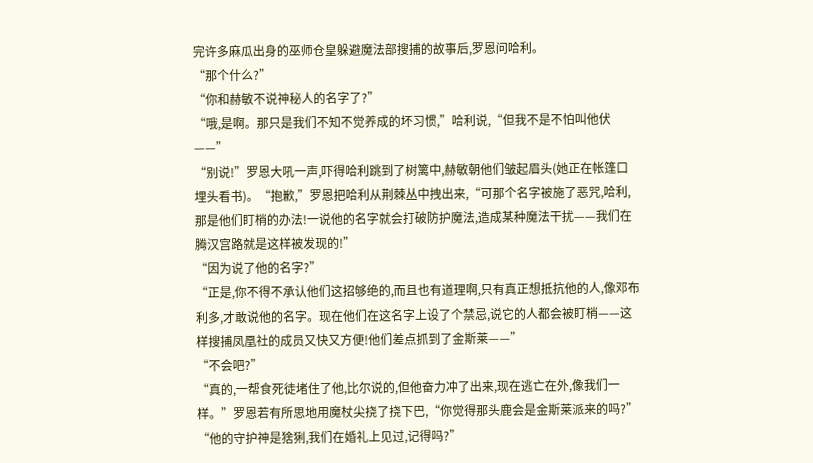完许多麻瓜出身的巫师仓皇躲避魔法部搜捕的故事后,罗恩问哈利。
“那个什么?”
“你和赫敏不说神秘人的名字了?”
“哦,是啊。那只是我们不知不觉养成的坏习惯,”哈利说,“但我不是不怕叫他伏——”
“别说!”罗恩大吼一声,吓得哈利跳到了树篱中,赫敏朝他们皱起眉头(她正在帐篷口埋头看书)。“抱歉,”罗恩把哈利从荆棘丛中拽出来,“可那个名字被施了恶咒,哈利,那是他们盯梢的办法!一说他的名字就会打破防护魔法,造成某种魔法干扰——我们在腾汉宫路就是这样被发现的!”
“因为说了他的名字?”
“正是,你不得不承认他们这招够绝的,而且也有道理啊,只有真正想抵抗他的人,像邓布利多,才敢说他的名字。现在他们在这名字上设了个禁忌,说它的人都会被盯梢——这样搜捕凤凰社的成员又快又方便!他们差点抓到了金斯莱——”
“不会吧?”
“真的,一帮食死徒堵住了他,比尔说的,但他奋力冲了出来,现在逃亡在外,像我们一样。”罗恩若有所思地用魔杖尖挠了挠下巴,“你觉得那头鹿会是金斯莱派来的吗?”
“他的守护神是猞猁,我们在婚礼上见过,记得吗?”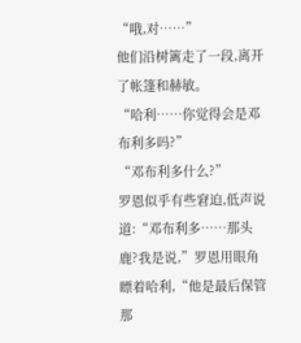“哦,对……”
他们沿树篱走了一段,离开了帐篷和赫敏。
“哈利……你觉得会是邓布利多吗?”
“邓布利多什么?”
罗恩似乎有些窘迫,低声说道:“邓布利多……那头鹿?我是说,”罗恩用眼角瞟着哈利,“他是最后保管那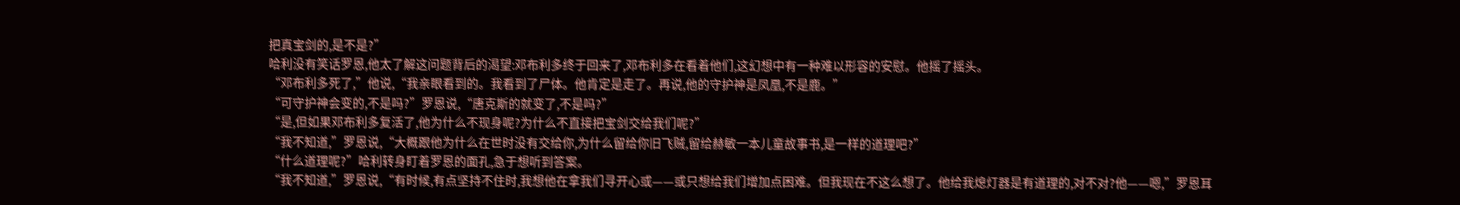把真宝剑的,是不是?”
哈利没有笑话罗恩,他太了解这问题背后的渴望:邓布利多终于回来了,邓布利多在看着他们,这幻想中有一种难以形容的安慰。他摇了摇头。
“邓布利多死了,”他说,“我亲眼看到的。我看到了尸体。他肯定是走了。再说,他的守护神是凤凰,不是鹿。”
“可守护神会变的,不是吗?”罗恩说,“唐克斯的就变了,不是吗?”
“是,但如果邓布利多复活了,他为什么不现身呢?为什么不直接把宝剑交给我们呢?”
“我不知道,”罗恩说,“大概跟他为什么在世时没有交给你,为什么留给你旧飞贼,留给赫敏一本儿童故事书,是一样的道理吧?”
“什么道理呢?”哈利转身盯着罗恩的面孔,急于想听到答案。
“我不知道,”罗恩说,“有时候,有点坚持不住时,我想他在拿我们寻开心或——或只想给我们增加点困难。但我现在不这么想了。他给我熄灯器是有道理的,对不对?他——嗯,”罗恩耳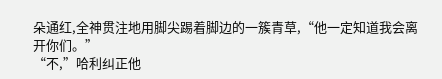朵通红,全神贯注地用脚尖踢着脚边的一簇青草,“他一定知道我会离开你们。”
“不,”哈利纠正他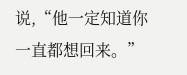说,“他一定知道你一直都想回来。”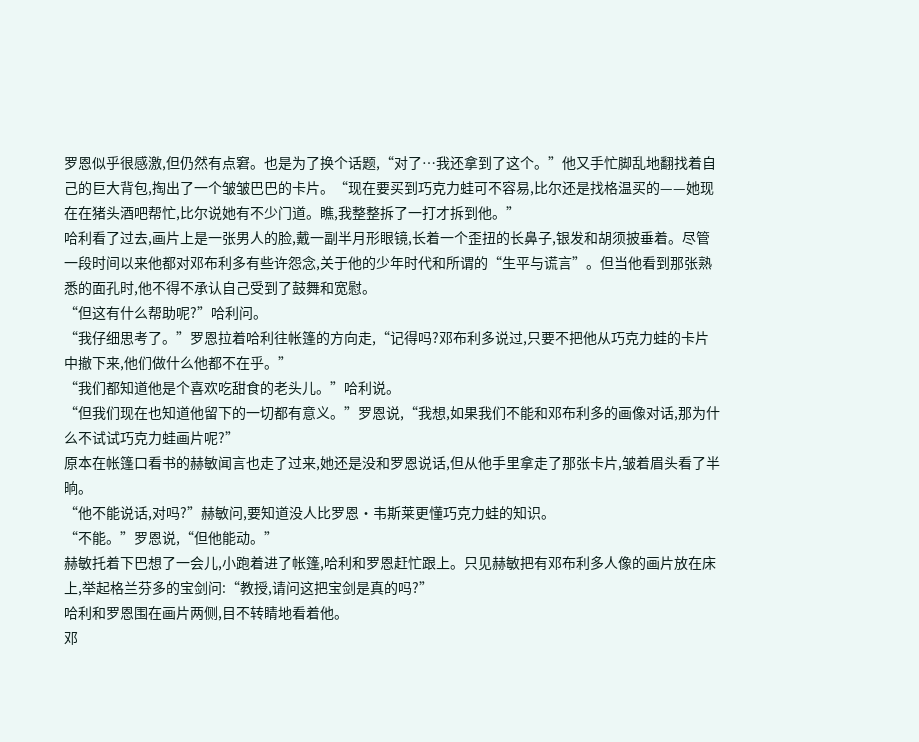罗恩似乎很感激,但仍然有点窘。也是为了换个话题,“对了…我还拿到了这个。”他又手忙脚乱地翻找着自己的巨大背包,掏出了一个皱皱巴巴的卡片。“现在要买到巧克力蛙可不容易,比尔还是找格温买的——她现在在猪头酒吧帮忙,比尔说她有不少门道。瞧,我整整拆了一打才拆到他。”
哈利看了过去,画片上是一张男人的脸,戴一副半月形眼镜,长着一个歪扭的长鼻子,银发和胡须披垂着。尽管一段时间以来他都对邓布利多有些许怨念,关于他的少年时代和所谓的“生平与谎言”。但当他看到那张熟悉的面孔时,他不得不承认自己受到了鼓舞和宽慰。
“但这有什么帮助呢?”哈利问。
“我仔细思考了。”罗恩拉着哈利往帐篷的方向走,“记得吗?邓布利多说过,只要不把他从巧克力蛙的卡片中撤下来,他们做什么他都不在乎。”
“我们都知道他是个喜欢吃甜食的老头儿。”哈利说。
“但我们现在也知道他留下的一切都有意义。”罗恩说,“我想,如果我们不能和邓布利多的画像对话,那为什么不试试巧克力蛙画片呢?”
原本在帐篷口看书的赫敏闻言也走了过来,她还是没和罗恩说话,但从他手里拿走了那张卡片,皱着眉头看了半晌。
“他不能说话,对吗?”赫敏问,要知道没人比罗恩·韦斯莱更懂巧克力蛙的知识。
“不能。”罗恩说,“但他能动。”
赫敏托着下巴想了一会儿,小跑着进了帐篷,哈利和罗恩赶忙跟上。只见赫敏把有邓布利多人像的画片放在床上,举起格兰芬多的宝剑问:“教授,请问这把宝剑是真的吗?”
哈利和罗恩围在画片两侧,目不转睛地看着他。
邓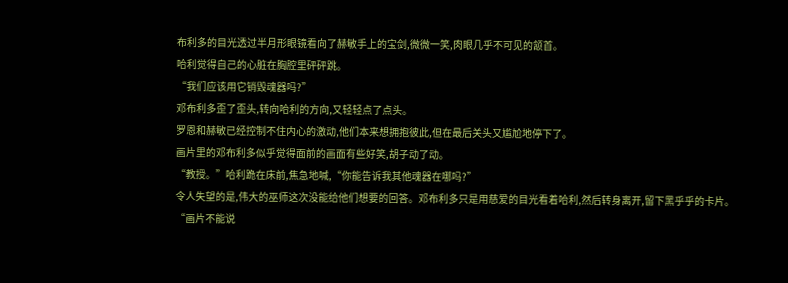布利多的目光透过半月形眼镜看向了赫敏手上的宝剑,微微一笑,肉眼几乎不可见的颔首。
哈利觉得自己的心脏在胸腔里砰砰跳。
“我们应该用它销毁魂器吗?”
邓布利多歪了歪头,转向哈利的方向,又轻轻点了点头。
罗恩和赫敏已经控制不住内心的激动,他们本来想拥抱彼此,但在最后关头又尴尬地停下了。
画片里的邓布利多似乎觉得面前的画面有些好笑,胡子动了动。
“教授。”哈利跪在床前,焦急地喊,“你能告诉我其他魂器在哪吗?”
令人失望的是,伟大的巫师这次没能给他们想要的回答。邓布利多只是用慈爱的目光看着哈利,然后转身离开,留下黑乎乎的卡片。
“画片不能说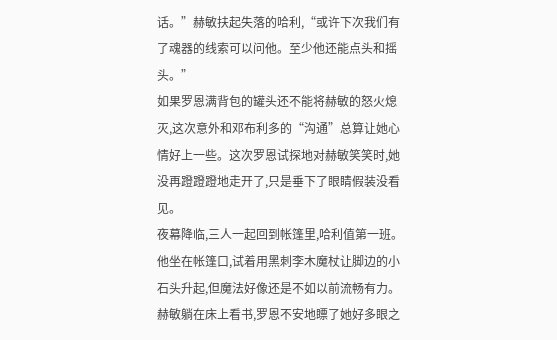话。”赫敏扶起失落的哈利,“或许下次我们有了魂器的线索可以问他。至少他还能点头和摇头。”
如果罗恩满背包的罐头还不能将赫敏的怒火熄灭,这次意外和邓布利多的“沟通”总算让她心情好上一些。这次罗恩试探地对赫敏笑笑时,她没再蹬蹬蹬地走开了,只是垂下了眼睛假装没看见。
夜幕降临,三人一起回到帐篷里,哈利值第一班。他坐在帐篷口,试着用黑刺李木魔杖让脚边的小石头升起,但魔法好像还是不如以前流畅有力。赫敏躺在床上看书,罗恩不安地瞟了她好多眼之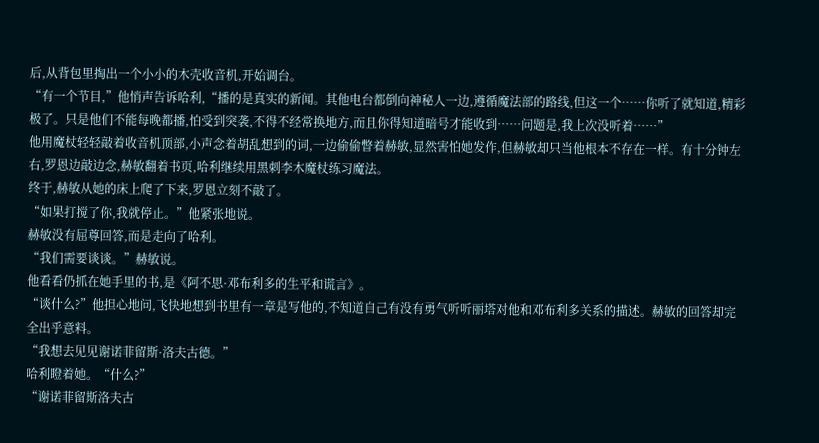后,从背包里掏出一个小小的木壳收音机,开始调台。
“有一个节目,”他悄声告诉哈利,“播的是真实的新闻。其他电台都倒向神秘人一边,遵循魔法部的路线,但这一个……你听了就知道,精彩极了。只是他们不能每晚都播,怕受到突袭,不得不经常换地方,而且你得知道暗号才能收到……问题是,我上次没听着……”
他用魔杖轻轻敲着收音机顶部,小声念着胡乱想到的词,一边偷偷瞥着赫敏,显然害怕她发作,但赫敏却只当他根本不存在一样。有十分钟左右,罗恩边敲边念,赫敏翻着书页,哈利继续用黑刺李木魔杖练习魔法。
终于,赫敏从她的床上爬了下来,罗恩立刻不敲了。
“如果打搅了你,我就停止。”他紧张地说。
赫敏没有屈尊回答,而是走向了哈利。
“我们需要谈谈。”赫敏说。
他看看仍抓在她手里的书,是《阿不思·邓布利多的生平和谎言》。
“谈什么?”他担心地问,飞快地想到书里有一章是写他的,不知道自己有没有勇气听听丽塔对他和邓布利多关系的描述。赫敏的回答却完全出乎意料。
“我想去见见谢诺菲留斯·洛夫古德。”
哈利瞪着她。“什么?”
“谢诺菲留斯洛夫古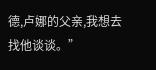德,卢娜的父亲,我想去找他谈谈。”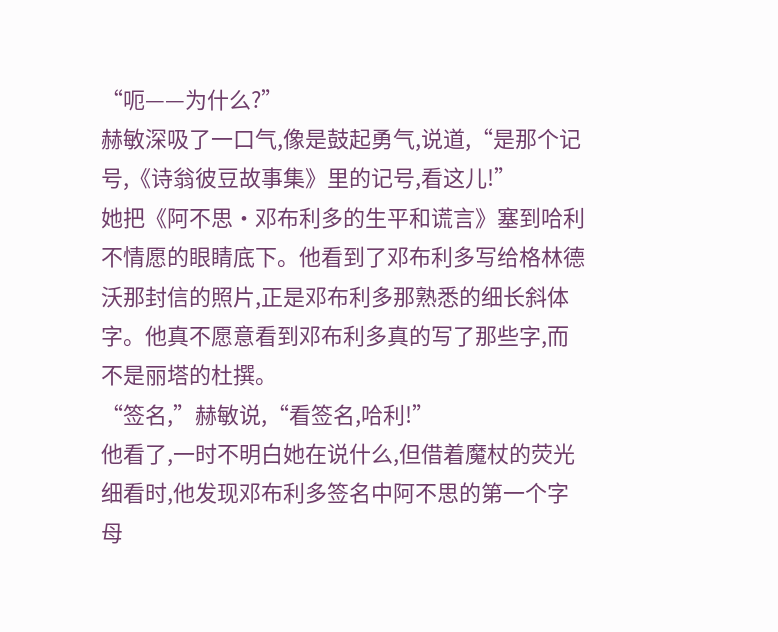“呃——为什么?”
赫敏深吸了一口气,像是鼓起勇气,说道,“是那个记号,《诗翁彼豆故事集》里的记号,看这儿!”
她把《阿不思·邓布利多的生平和谎言》塞到哈利不情愿的眼睛底下。他看到了邓布利多写给格林德沃那封信的照片,正是邓布利多那熟悉的细长斜体字。他真不愿意看到邓布利多真的写了那些字,而不是丽塔的杜撰。
“签名,”赫敏说,“看签名,哈利!”
他看了,一时不明白她在说什么,但借着魔杖的荧光细看时,他发现邓布利多签名中阿不思的第一个字母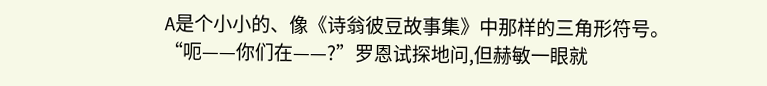A是个小小的、像《诗翁彼豆故事集》中那样的三角形符号。
“呃——你们在——?”罗恩试探地问,但赫敏一眼就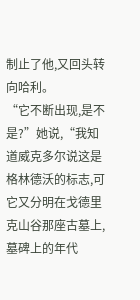制止了他,又回头转向哈利。
“它不断出现,是不是?”她说,“我知道威克多尔说这是格林德沃的标志,可它又分明在戈德里克山谷那座古墓上,墓碑上的年代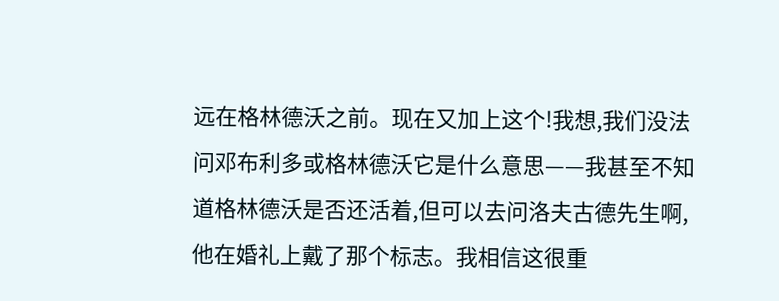远在格林德沃之前。现在又加上这个!我想,我们没法问邓布利多或格林德沃它是什么意思——我甚至不知道格林德沃是否还活着,但可以去问洛夫古德先生啊,他在婚礼上戴了那个标志。我相信这很重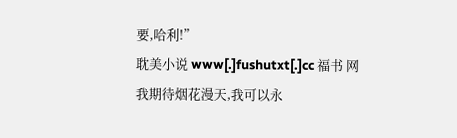要,哈利!”
耽美小说 www[.]fushutxt[.]cc 福书 网
我期待烟花漫天,我可以永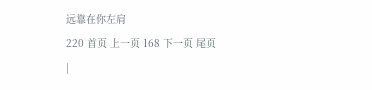远靠在你左肩
220 首页 上一页 168 下一页 尾页
|